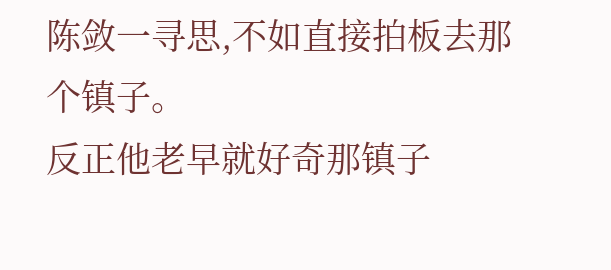陈敛一寻思,不如直接拍板去那个镇子。
反正他老早就好奇那镇子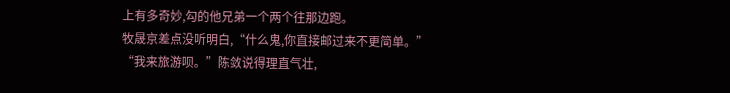上有多奇妙,勾的他兄弟一个两个往那边跑。
牧晟京差点没听明白,“什么鬼,你直接邮过来不更简单。”
“我来旅游呗。”陈敛说得理直气壮,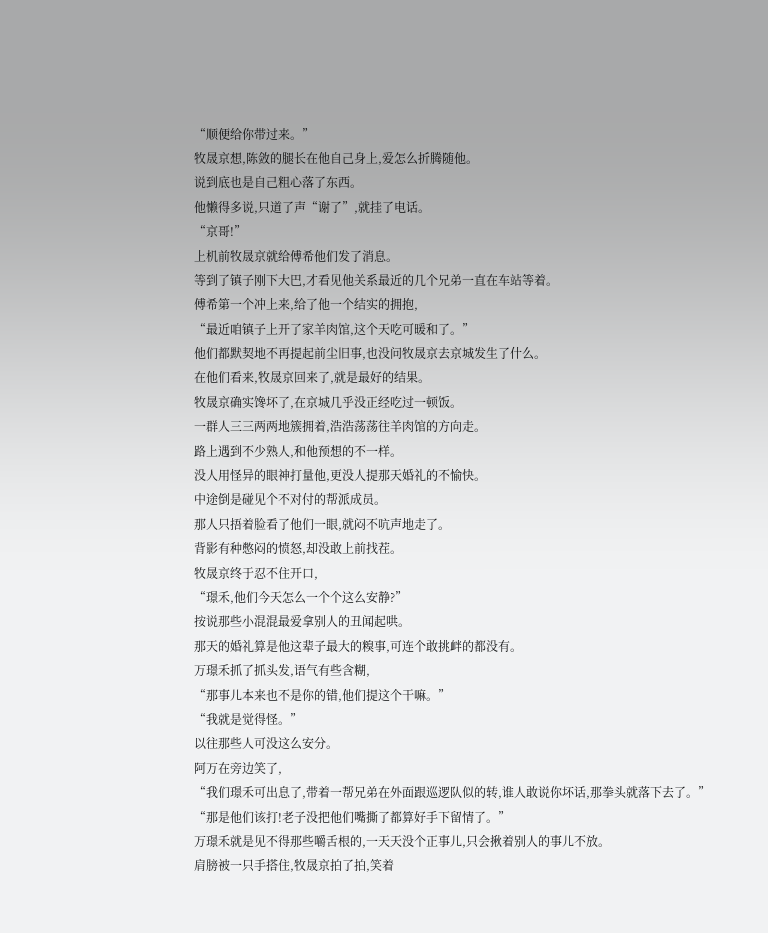“顺便给你带过来。”
牧晟京想,陈敛的腿长在他自己身上,爱怎么折腾随他。
说到底也是自己粗心落了东西。
他懒得多说,只道了声“谢了”,就挂了电话。
“京哥!”
上机前牧晟京就给傅希他们发了消息。
等到了镇子刚下大巴,才看见他关系最近的几个兄弟一直在车站等着。
傅希第一个冲上来,给了他一个结实的拥抱,
“最近咱镇子上开了家羊肉馆,这个天吃可暖和了。”
他们都默契地不再提起前尘旧事,也没问牧晟京去京城发生了什么。
在他们看来,牧晟京回来了,就是最好的结果。
牧晟京确实馋坏了,在京城几乎没正经吃过一顿饭。
一群人三三两两地簇拥着,浩浩荡荡往羊肉馆的方向走。
路上遇到不少熟人,和他预想的不一样。
没人用怪异的眼神打量他,更没人提那天婚礼的不愉快。
中途倒是碰见个不对付的帮派成员。
那人只捂着脸看了他们一眼,就闷不吭声地走了。
背影有种憋闷的愤怒,却没敢上前找茬。
牧晟京终于忍不住开口,
“璟禾,他们今天怎么一个个这么安静?”
按说那些小混混最爱拿别人的丑闻起哄。
那天的婚礼算是他这辈子最大的糗事,可连个敢挑衅的都没有。
万璟禾抓了抓头发,语气有些含糊,
“那事儿本来也不是你的错,他们提这个干嘛。”
“我就是觉得怪。”
以往那些人可没这么安分。
阿万在旁边笑了,
“我们璟禾可出息了,带着一帮兄弟在外面跟巡逻队似的转,谁人敢说你坏话,那拳头就落下去了。”
“那是他们该打!老子没把他们嘴撕了都算好手下留情了。”
万璟禾就是见不得那些嚼舌根的,一天天没个正事儿,只会揪着别人的事儿不放。
肩膀被一只手搭住,牧晟京拍了拍,笑着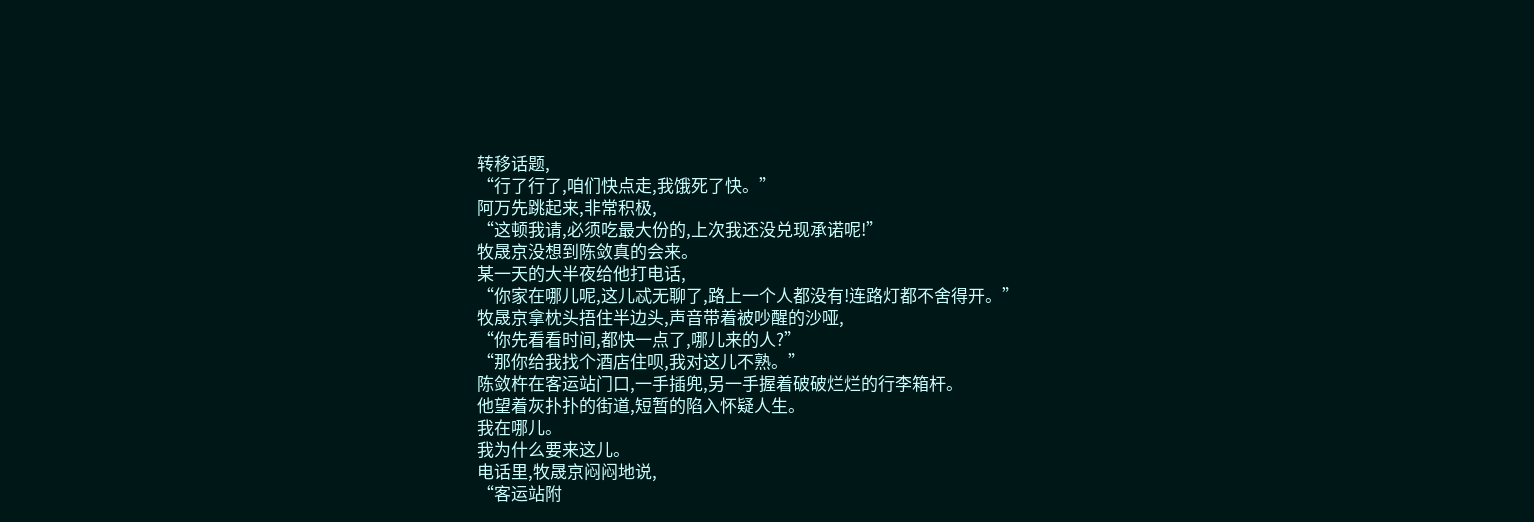转移话题,
“行了行了,咱们快点走,我饿死了快。”
阿万先跳起来,非常积极,
“这顿我请,必须吃最大份的,上次我还没兑现承诺呢!”
牧晟京没想到陈敛真的会来。
某一天的大半夜给他打电话,
“你家在哪儿呢,这儿忒无聊了,路上一个人都没有!连路灯都不舍得开。”
牧晟京拿枕头捂住半边头,声音带着被吵醒的沙哑,
“你先看看时间,都快一点了,哪儿来的人?”
“那你给我找个酒店住呗,我对这儿不熟。”
陈敛杵在客运站门口,一手插兜,另一手握着破破烂烂的行李箱杆。
他望着灰扑扑的街道,短暂的陷入怀疑人生。
我在哪儿。
我为什么要来这儿。
电话里,牧晟京闷闷地说,
“客运站附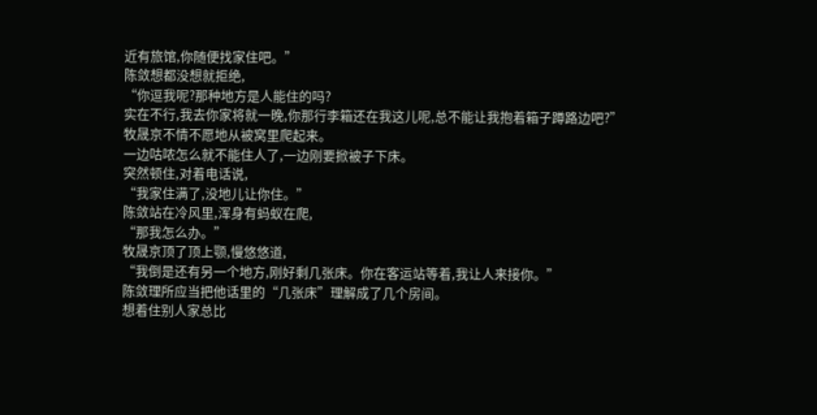近有旅馆,你随便找家住吧。”
陈敛想都没想就拒绝,
“你逗我呢?那种地方是人能住的吗?
实在不行,我去你家将就一晚,你那行李箱还在我这儿呢,总不能让我抱着箱子蹲路边吧?”
牧晟京不情不愿地从被窝里爬起来。
一边咕哝怎么就不能住人了,一边刚要掀被子下床。
突然顿住,对着电话说,
“我家住满了,没地儿让你住。”
陈敛站在冷风里,浑身有蚂蚁在爬,
“那我怎么办。”
牧晟京顶了顶上颚,慢悠悠道,
“我倒是还有另一个地方,刚好剩几张床。你在客运站等着,我让人来接你。”
陈敛理所应当把他话里的“几张床”理解成了几个房间。
想着住别人家总比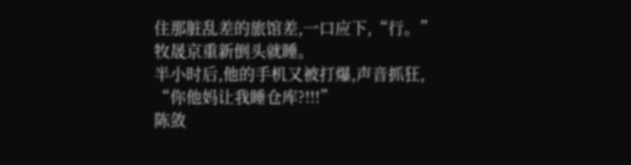住那脏乱差的旅馆差,一口应下,“行。”
牧晟京重新倒头就睡。
半小时后,他的手机又被打爆,声音抓狂,
“你他妈让我睡仓库?!!!”
陈敛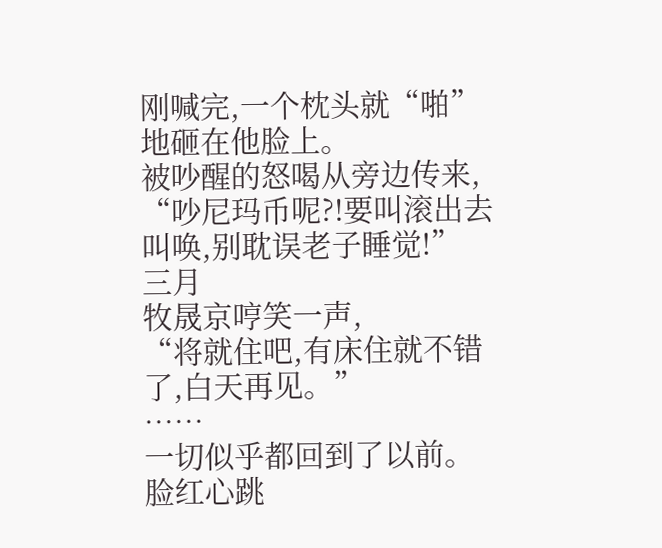刚喊完,一个枕头就“啪”地砸在他脸上。
被吵醒的怒喝从旁边传来,
“吵尼玛币呢?!要叫滚出去叫唤,别耽误老子睡觉!”
三月
牧晟京哼笑一声,
“将就住吧,有床住就不错了,白天再见。”
……
一切似乎都回到了以前。
脸红心跳